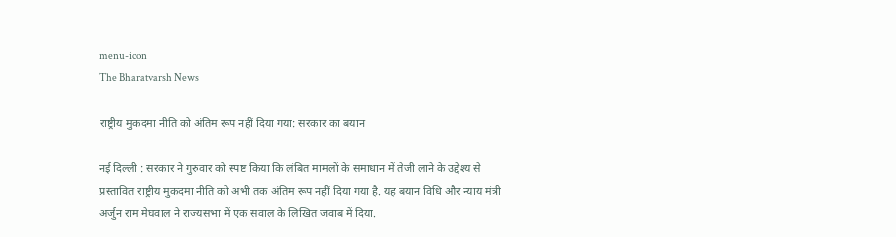menu-icon
The Bharatvarsh News

राष्ट्रीय मुकदमा नीति को अंतिम रूप नहीं दिया गया: सरकार का बयान

नई दिल्ली : सरकार ने गुरुवार को स्पष्ट किया कि लंबित मामलों के समाधान में तेजी लाने के उद्देश्य से प्रस्तावित राष्ट्रीय मुकदमा नीति को अभी तक अंतिम रूप नहीं दिया गया है. यह बयान विधि और न्याय मंत्री अर्जुन राम मेघवाल ने राज्यसभा में एक सवाल के लिखित जवाब में दिया.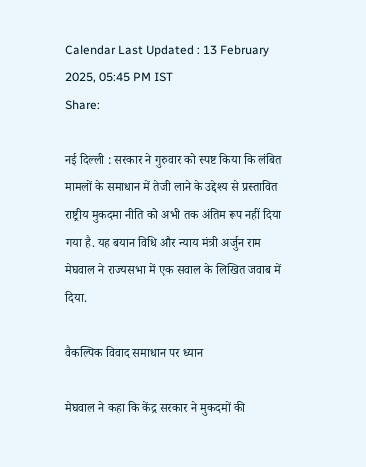Calendar Last Updated : 13 February 2025, 05:45 PM IST
Share:

नई दिल्ली : सरकार ने गुरुवार को स्पष्ट किया कि लंबित मामलों के समाधान में तेजी लाने के उद्देश्य से प्रस्तावित राष्ट्रीय मुकदमा नीति को अभी तक अंतिम रूप नहीं दिया गया है. यह बयान विधि और न्याय मंत्री अर्जुन राम मेघवाल ने राज्यसभा में एक सवाल के लिखित जवाब में दिया.

वैकल्पिक विवाद समाधान पर ध्यान

मेघवाल ने कहा कि केंद्र सरकार ने मुकदमों की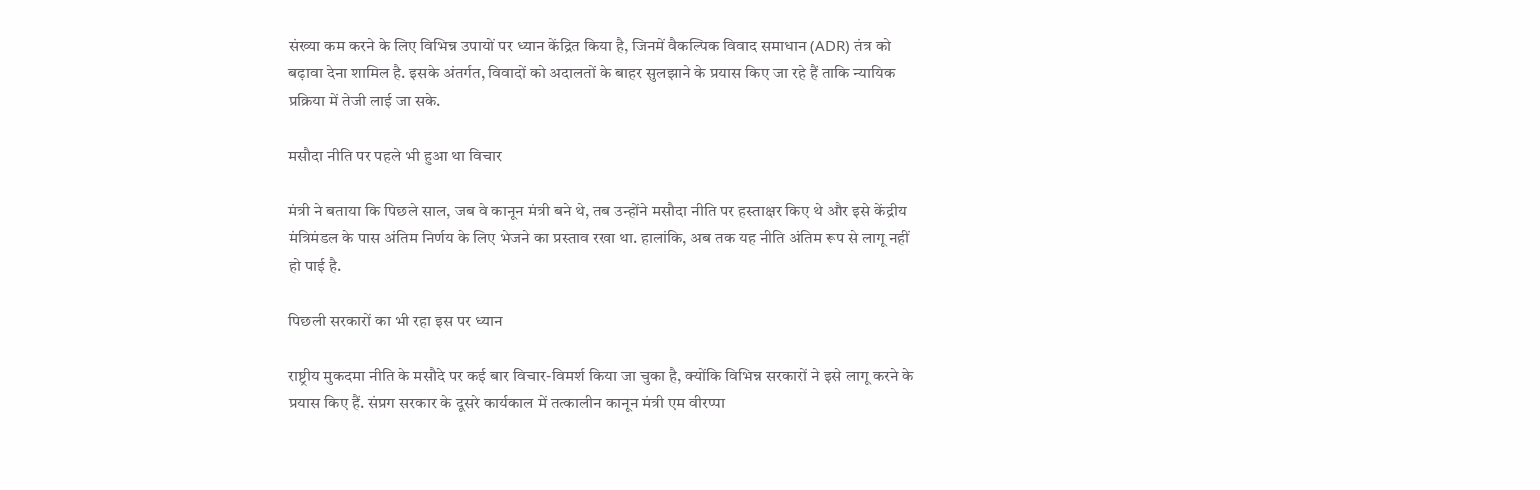संख्या कम करने के लिए विभिन्न उपायों पर ध्यान केंद्रित किया है, जिनमें वैकल्पिक विवाद समाधान (ADR) तंत्र को बढ़ावा देना शामिल है. इसके अंतर्गत, विवादों को अदालतों के बाहर सुलझाने के प्रयास किए जा रहे हैं ताकि न्यायिक प्रक्रिया में तेजी लाई जा सके.

मसौदा नीति पर पहले भी हुआ था विचार

मंत्री ने बताया कि पिछले साल, जब वे कानून मंत्री बने थे, तब उन्होंने मसौदा नीति पर हस्ताक्षर किए थे और इसे केंद्रीय मंत्रिमंडल के पास अंतिम निर्णय के लिए भेजने का प्रस्ताव रखा था. हालांकि, अब तक यह नीति अंतिम रूप से लागू नहीं हो पाई है.

पिछली सरकारों का भी रहा इस पर ध्यान

राष्ट्रीय मुकदमा नीति के मसौदे पर कई बार विचार-विमर्श किया जा चुका है, क्योंकि विभिन्न सरकारों ने इसे लागू करने के प्रयास किए हैं. संप्रग सरकार के दूसरे कार्यकाल में तत्कालीन कानून मंत्री एम वीरप्पा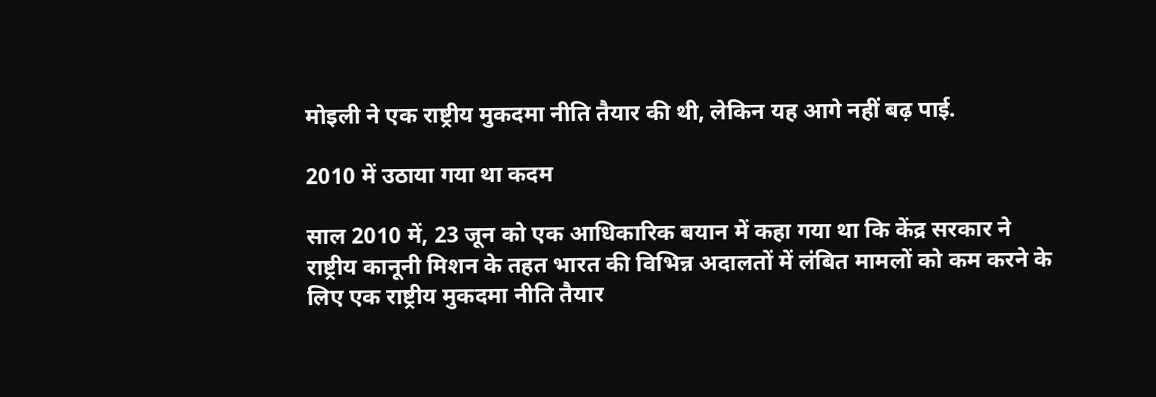मोइली ने एक राष्ट्रीय मुकदमा नीति तैयार की थी, लेकिन यह आगे नहीं बढ़ पाई.

2010 में उठाया गया था कदम

साल 2010 में, 23 जून को एक आधिकारिक बयान में कहा गया था कि केंद्र सरकार ने राष्ट्रीय कानूनी मिशन के तहत भारत की विभिन्न अदालतों में लंबित मामलों को कम करने के लिए एक राष्ट्रीय मुकदमा नीति तैयार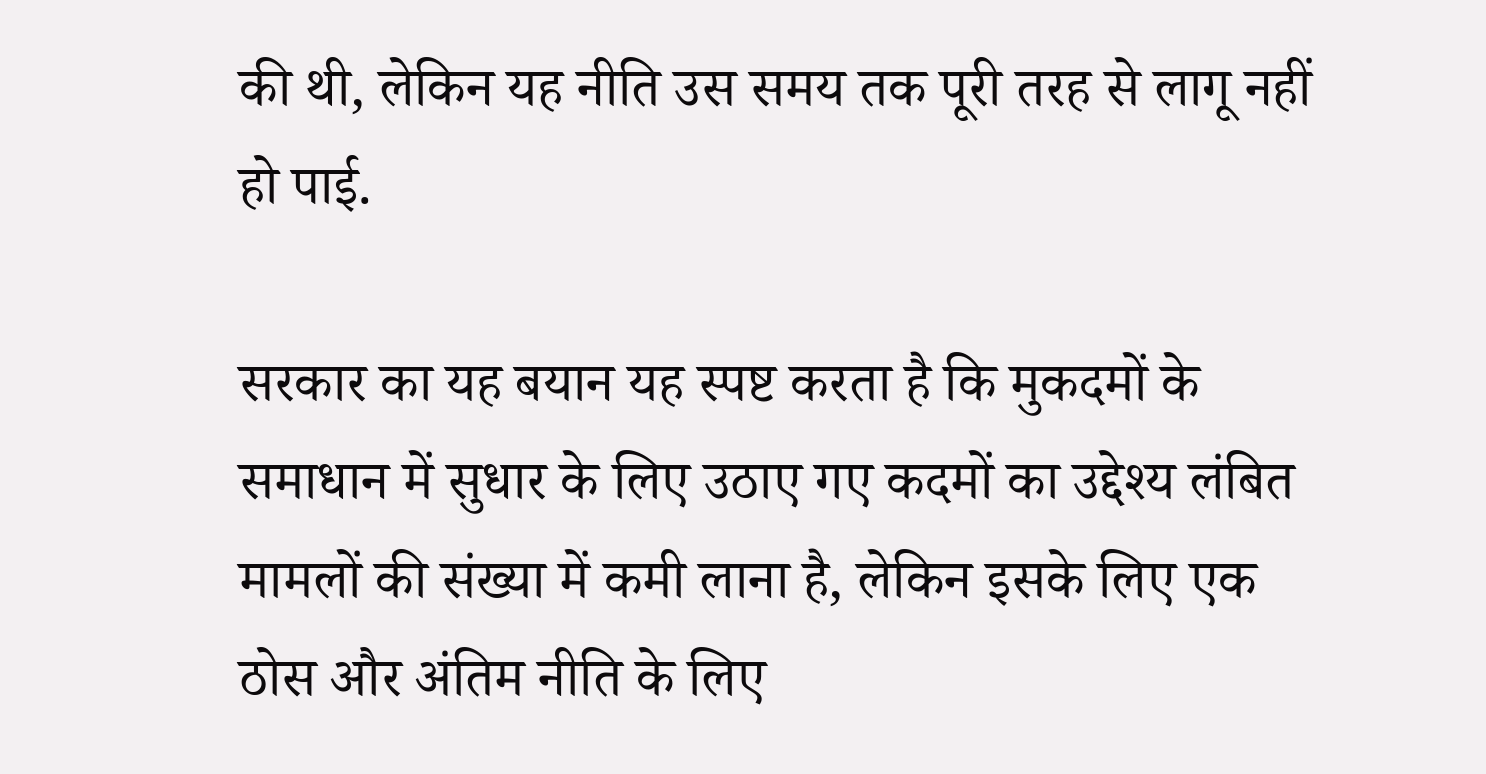की थी, लेकिन यह नीति उस समय तक पूरी तरह से लागू नहीं हो पाई.

सरकार का यह बयान यह स्पष्ट करता है कि मुकदमों के समाधान में सुधार के लिए उठाए गए कदमों का उद्देश्य लंबित मामलों की संख्या में कमी लाना है, लेकिन इसके लिए एक ठोस और अंतिम नीति के लिए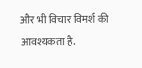और भी विचार विमर्श की आवश्यकता है.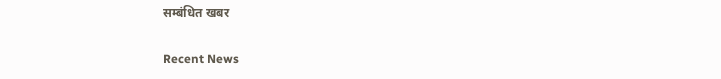सम्बंधित खबर

Recent News